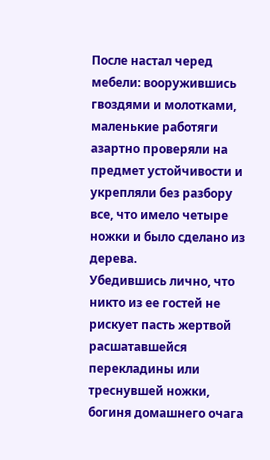После настал черед мебели: вооружившись гвоздями и молотками, маленькие работяги азартно проверяли на предмет устойчивости и укрепляли без разбору все, что имело четыре ножки и было сделано из дерева.
Убедившись лично, что никто из ее гостей не рискует пасть жертвой расшатавшейся перекладины или треснувшей ножки, богиня домашнего очага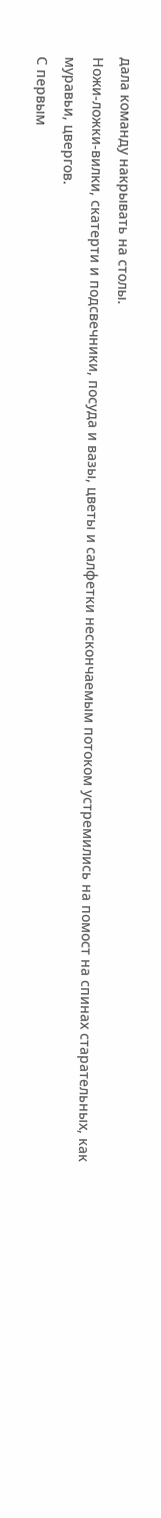дала команду накрывать на столы.
Ножи-ложки-вилки, скатерти и подсвечники, посуда и вазы, цветы и салфетки нескончаемым потоком устремились на помост на спинах старательных, как муравьи, цвергов.
С первым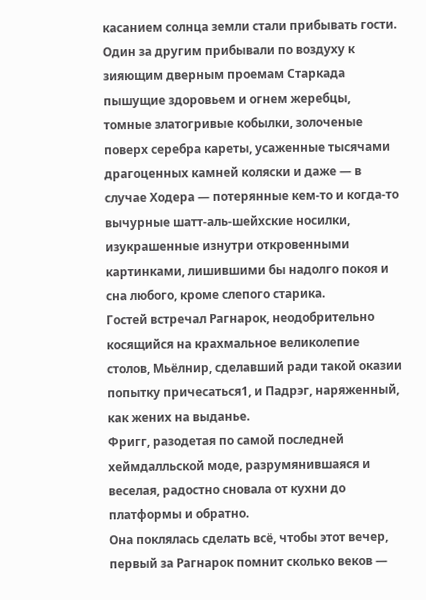касанием солнца земли стали прибывать гости.
Один за другим прибывали по воздуху к зияющим дверным проемам Старкада пышущие здоровьем и огнем жеребцы, томные златогривые кобылки, золоченые поверх серебра кареты, усаженные тысячами драгоценных камней коляски и даже — в случае Ходера — потерянные кем-то и когда-то вычурные шатт-аль-шейхские носилки, изукрашенные изнутри откровенными картинками, лишившими бы надолго покоя и сна любого, кроме слепого старика.
Гостей встречал Рагнарок, неодобрительно косящийся на крахмальное великолепие столов, Мьёлнир, сделавший ради такой оказии попытку причесаться1, и Падрэг, наряженный, как жених на выданье.
Фригг, разодетая по самой последней хеймдалльской моде, разрумянившаяся и веселая, радостно сновала от кухни до платформы и обратно.
Она поклялась сделать всё, чтобы этот вечер, первый за Рагнарок помнит сколько веков —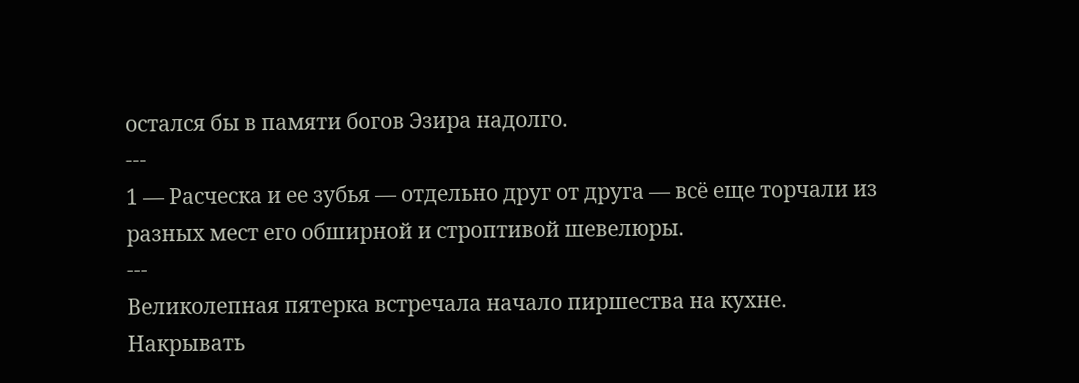остался бы в памяти богов Эзира надолго.
---
1 — Расческа и ее зубья — отдельно друг от друга — всё еще торчали из разных мест его обширной и строптивой шевелюры.
---
Великолепная пятерка встречала начало пиршества на кухне.
Накрывать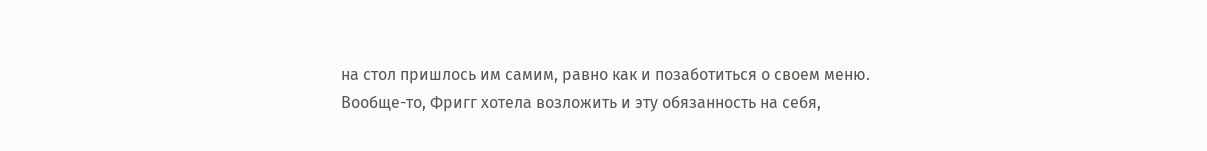на стол пришлось им самим, равно как и позаботиться о своем меню.
Вообще-то, Фригг хотела возложить и эту обязанность на себя,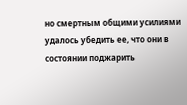но смертным общими усилиями удалось убедить ее, что они в состоянии поджарить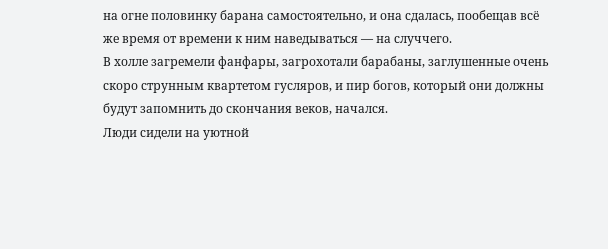на огне половинку барана самостоятельно, и она сдалась, пообещав всё же время от времени к ним наведываться — на случчего.
В холле загремели фанфары, загрохотали барабаны, заглушенные очень скоро струнным квартетом гусляров, и пир богов, который они должны будут запомнить до скончания веков, начался.
Люди сидели на уютной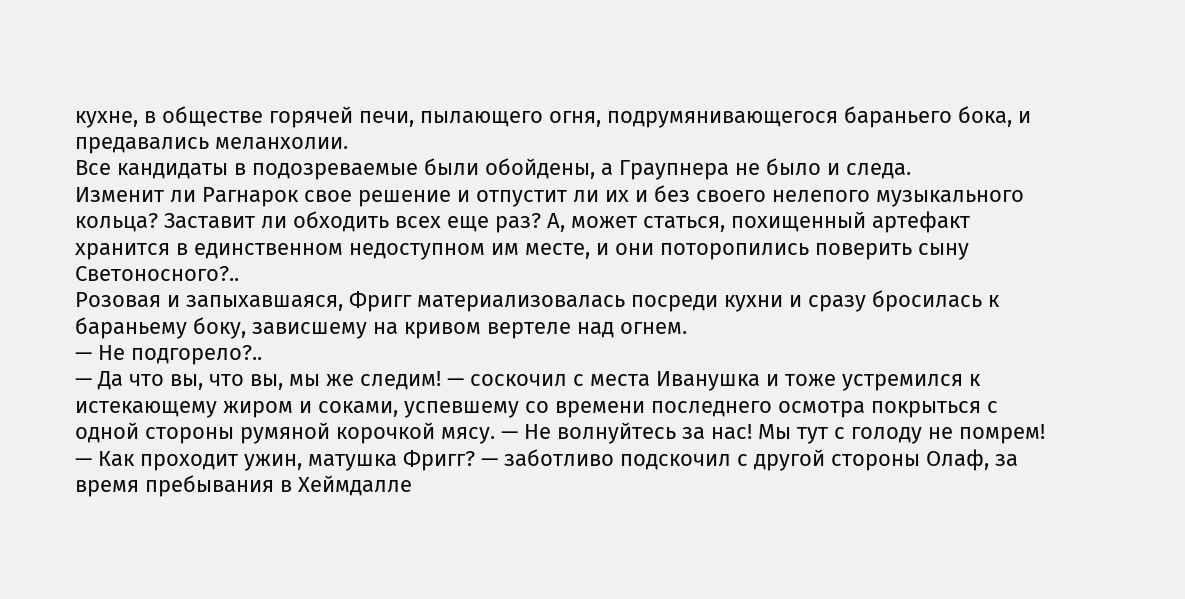кухне, в обществе горячей печи, пылающего огня, подрумянивающегося бараньего бока, и предавались меланхолии.
Все кандидаты в подозреваемые были обойдены, а Граупнера не было и следа.
Изменит ли Рагнарок свое решение и отпустит ли их и без своего нелепого музыкального кольца? Заставит ли обходить всех еще раз? А, может статься, похищенный артефакт хранится в единственном недоступном им месте, и они поторопились поверить сыну Светоносного?..
Розовая и запыхавшаяся, Фригг материализовалась посреди кухни и сразу бросилась к бараньему боку, зависшему на кривом вертеле над огнем.
— Не подгорело?..
— Да что вы, что вы, мы же следим! — соскочил с места Иванушка и тоже устремился к истекающему жиром и соками, успевшему со времени последнего осмотра покрыться с одной стороны румяной корочкой мясу. — Не волнуйтесь за нас! Мы тут с голоду не помрем!
— Как проходит ужин, матушка Фригг? — заботливо подскочил с другой стороны Олаф, за время пребывания в Хеймдалле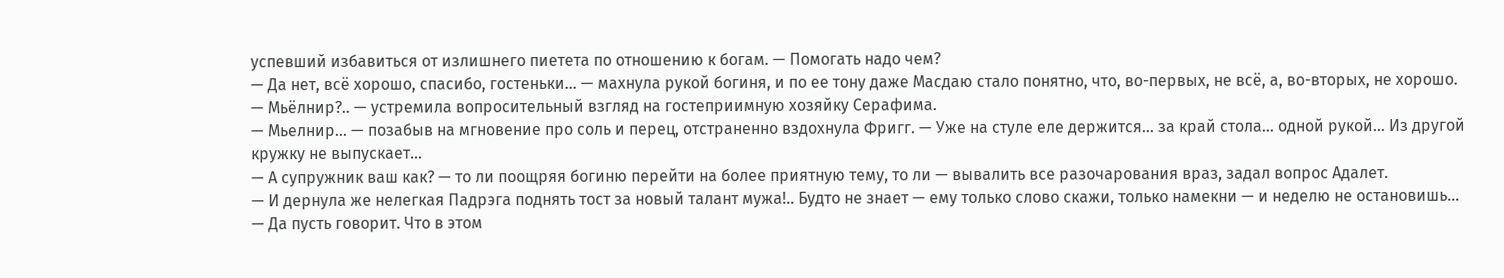успевший избавиться от излишнего пиетета по отношению к богам. — Помогать надо чем?
— Да нет, всё хорошо, спасибо, гостеньки… — махнула рукой богиня, и по ее тону даже Масдаю стало понятно, что, во-первых, не всё, а, во-вторых, не хорошо.
— Мьёлнир?.. — устремила вопросительный взгляд на гостеприимную хозяйку Серафима.
— Мьелнир… — позабыв на мгновение про соль и перец, отстраненно вздохнула Фригг. — Уже на стуле еле держится… за край стола… одной рукой… Из другой кружку не выпускает…
— А супружник ваш как? — то ли поощряя богиню перейти на более приятную тему, то ли — вывалить все разочарования враз, задал вопрос Адалет.
— И дернула же нелегкая Падрэга поднять тост за новый талант мужа!.. Будто не знает — ему только слово скажи, только намекни — и неделю не остановишь…
— Да пусть говорит. Что в этом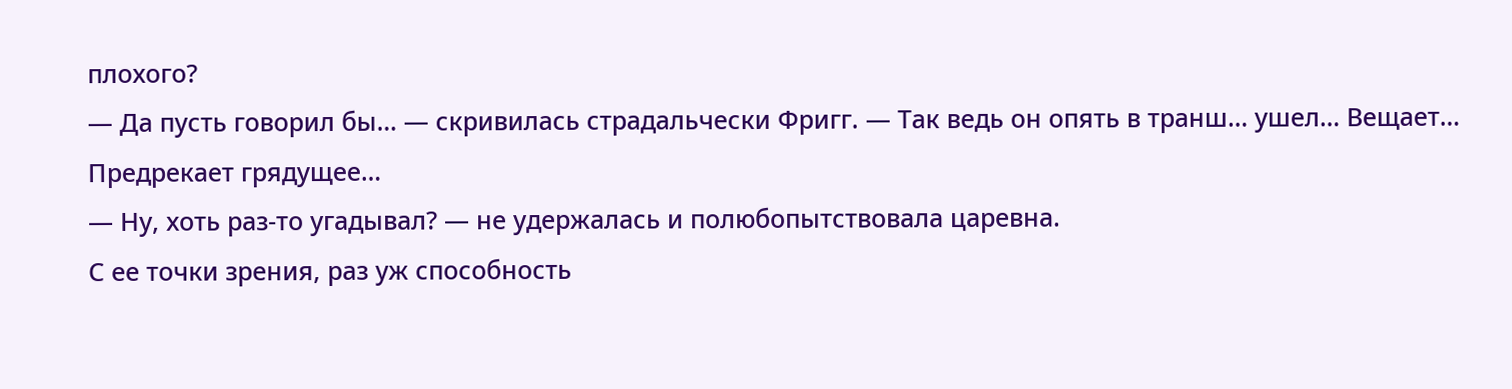плохого?
— Да пусть говорил бы… — скривилась страдальчески Фригг. — Так ведь он опять в транш… ушел… Вещает… Предрекает грядущее…
— Ну, хоть раз-то угадывал? — не удержалась и полюбопытствовала царевна.
С ее точки зрения, раз уж способность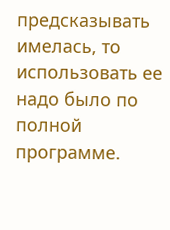предсказывать имелась, то использовать ее надо было по полной программе.